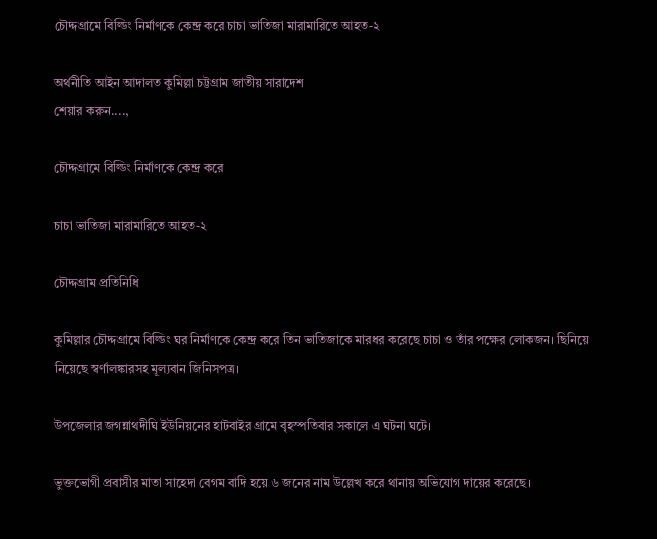চৌদ্দগ্রামে বিল্ডিং নির্মাণকে কেন্দ্র করে চাচা ভাতিজা মারামারিতে আহত-২

অর্থনীতি আইন আদালত কুমিল্লা চট্টগ্রাম জাতীয় সারাদেশ
শেয়ার করুন....,

চৌদ্দগ্রামে বিল্ডিং নির্মাণকে কেন্দ্র করে

চাচা ভাতিজা মারামারিতে আহত-২

চৌদ্দগ্রাম প্রতিনিধি

কুমিল্লার চৌদ্দগ্রামে বিল্ডিং ঘর নির্মাণকে কেন্দ্র করে তিন ভাতিজাকে মারধর করেছে চাচা ও তাঁর পক্ষের লোকজন। ছিনিয়ে নিয়েছে স্বর্ণালঙ্কারসহ মূল্যবান জিনিসপত্র।

উপজেলার জগন্নাথদীঘি ইউনিয়নের হাটবাইর গ্রামে বৃহস্পতিবার সকালে এ ঘটনা ঘটে।

ভুক্তভোগী প্রবাসীর মাতা সাহেদা বেগম বাদি হয়ে ৬ জনের নাম উল্লেখ করে থানায় অভিযোগ দায়ের করেছে।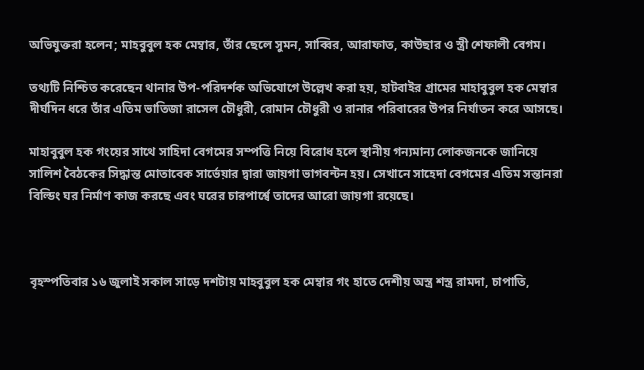অভিযুক্তরা হলেন; মাহবুবুল হক মেম্বার, তাঁর ছেলে সুমন, সাব্বির, আরাফাত, কাউছার ও স্ত্রী শেফালী বেগম।

তথ্যটি নিশ্চিত করেছেন থানার উপ-পরিদর্শক অভিযোগে উল্লেখ করা হয়, হাটবাইর গ্রামের মাহাবুবুল হক মেম্বার দীর্ঘদিন ধরে তাঁর এতিম ভাতিজা রাসেল চৌধুরী, রোমান চৌধুরী ও রানার পরিবারের উপর নির্যাতন করে আসছে।

মাহাবুবুল হক গংয়ের সাথে সাহিদা বেগমের সম্পত্তি নিয়ে বিরোধ হলে স্থানীয় গন্যমান্য লোকজনকে জানিয়ে সালিশ বৈঠকের সিদ্ধান্ত মোতাবেক সার্ভেয়ার দ্বারা জায়গা ভাগবন্টন হয়। সেখানে সাহেদা বেগমের এতিম সন্তানরা বিল্ডিং ঘর নির্মাণ কাজ করছে এবং ঘরের চারপার্শ্বে তাদের আরো জায়গা রয়েছে।



বৃহস্পতিবার ১৬ জুলাই সকাল সাড়ে দশটায় মাহবুবুল হক মেম্বার গং হাতে দেশীয় অস্ত্র শস্ত্র রামদা, চাপাতি,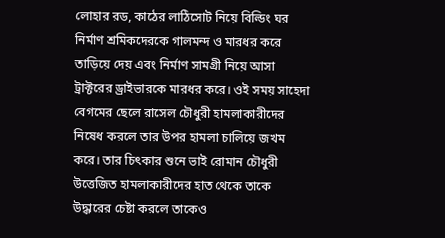লোহার রড, কাঠের লাঠিসোট নিয়ে বিল্ডিং ঘর নির্মাণ শ্রমিকদেরকে গালমন্দ ও মারধর করে তাড়িয়ে দেয় এবং নির্মাণ সামগ্রী নিয়ে আসা ট্রাক্টরের ড্রাইভারকে মারধর করে। ওই সময় সাহেদা বেগমের ছেলে রাসেল চৌধুরী হামলাকারীদের নিষেধ করলে তার উপর হামলা চালিয়ে জখম করে। তার চিৎকার শুনে ভাই রোমান চৌধুরী উত্তেজিত হামলাকারীদের হাত থেকে তাকে উদ্ধারের চেষ্টা করলে তাকেও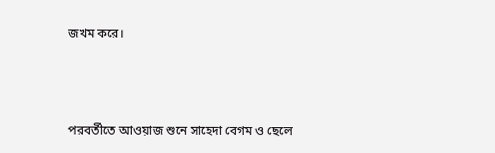জখম করে।



পরবর্তীতে আওয়াজ শুনে সাহেদা বেগম ও ছেলে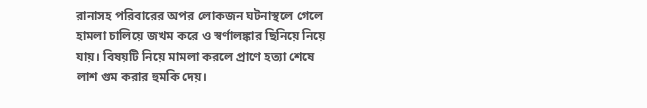রানাসহ পরিবারের অপর লোকজন ঘটনাস্থলে গেলে হামলা চালিয়ে জখম করে ও স্বর্ণালঙ্কার ছিনিয়ে নিয়ে যায়। বিষয়টি নিয়ে মামলা করলে প্রাণে হত্যা শেষে লাশ গুম করার হুমকি দেয়।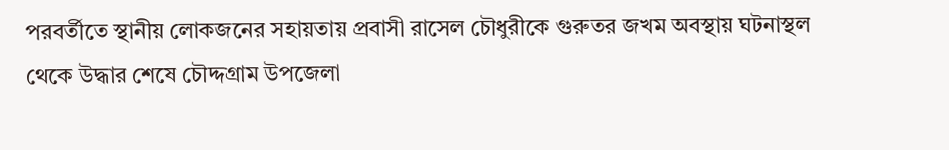পরবর্তীতে স্থানীয় লোকজনের সহায়তায় প্রবাসী রাসেল চৌধুরীকে গুরুতর জখম অবস্থায় ঘটনাস্থল থেকে উদ্ধার শেষে চৌদ্দগ্রাম উপজেলা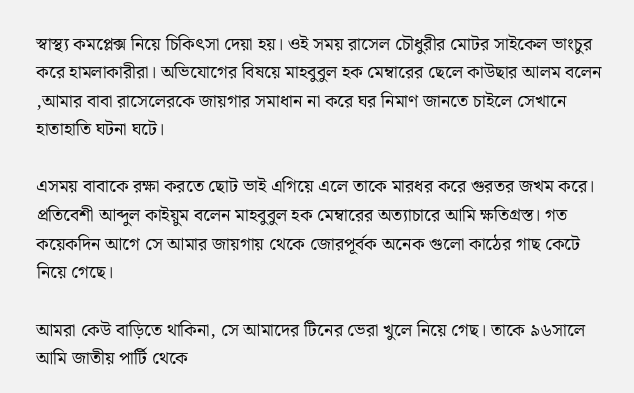স্বাস্থ্য কমপ্লেক্স নিয়ে চিকিৎসা দেয়া হয়। ওই সময় রাসেল চৌধুরীর মোটর সাইকেল ভাংচুর করে হামলাকারীরা। অভিযোগের বিষয়ে মাহবুবুল হক মেম্বারের ছেলে কাউছার আলম বলেন ,আমার বাবা রাসেলেরকে জায়গার সমাধান না করে ঘর নিমাণ জানতে চাইলে সেখানে হাতাহাতি ঘটনা ঘটে।

এসময় বাবাকে রক্ষা করতে ছোট ভাই এগিয়ে এলে তাকে মারধর করে গুরতর জখম করে। প্রতিবেশী আব্দুল কাইয়ুম বলেন মাহবুবুল হক মেম্বারের অত্যাচারে আমি ক্ষতিগ্রস্ত। গত কয়েকদিন আগে সে আমার জায়গায় থেকে জোরপূর্বক অনেক গুলো কাঠের গাছ কেটে নিয়ে গেছে।

আমরা কেউ বাড়িতে থাকিনা, সে আমাদের টিনের ভেরা খুলে নিয়ে গেছ। তাকে ৯৬সালে আমি জাতীয় পার্টি থেকে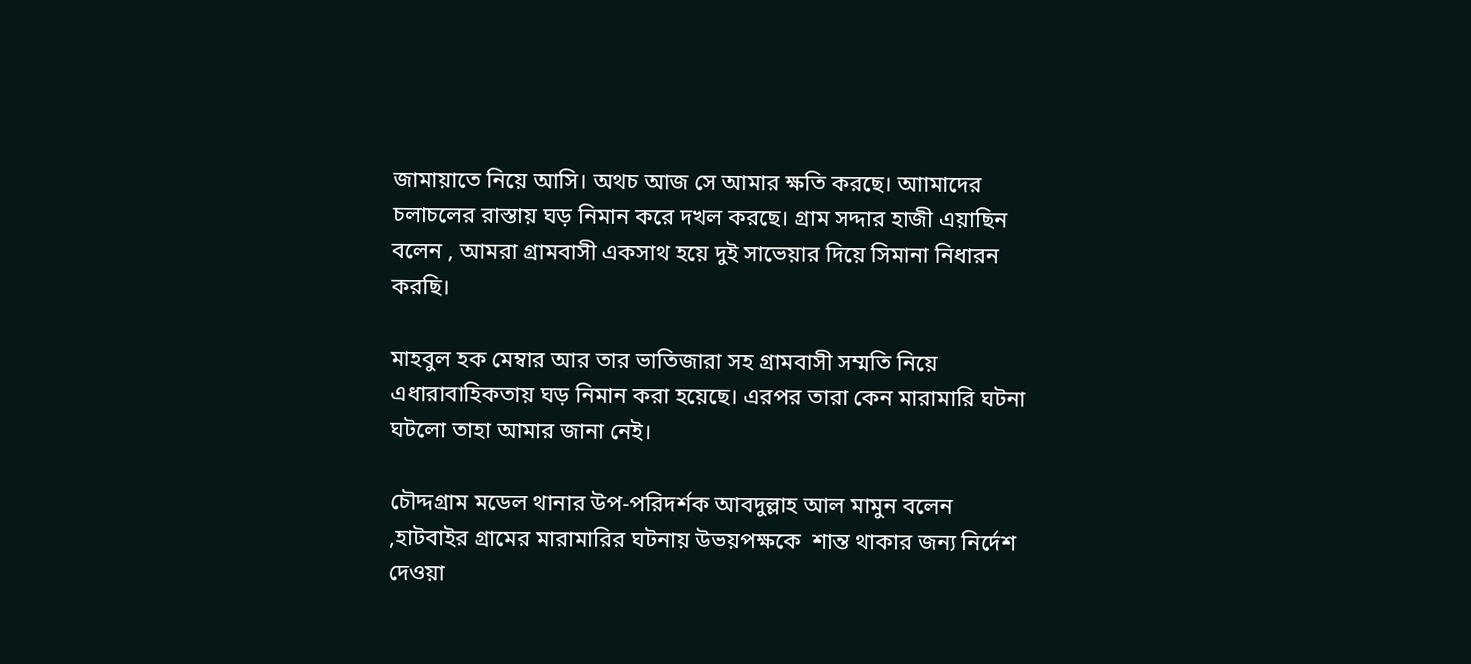জামায়াতে নিয়ে আসি। অথচ আজ সে আমার ক্ষতি করছে। আামাদের চলাচলের রাস্তায় ঘড় নিমান করে দখল করছে। গ্রাম সদ্দার হাজী এয়াছিন বলেন , আমরা গ্রামবাসী একসাথ হয়ে দুই সাভেয়ার দিয়ে সিমানা নিধারন করছি।

মাহবুল হক মেম্বার আর তার ভাতিজারা সহ গ্রামবাসী সম্মতি নিয়ে এধারাবাহিকতায় ঘড় নিমান করা হয়েছে। এরপর তারা কেন মারামারি ঘটনা ঘটলো তাহা আমার জানা নেই।

চৌদ্দগ্রাম মডেল থানার উপ-পরিদর্শক আবদুল্লাহ আল মামুন বলেন ,হাটবাইর গ্রামের মারামারির ঘটনায় উভয়পক্ষকে  শান্ত থাকার জন্য নির্দেশ দেওয়া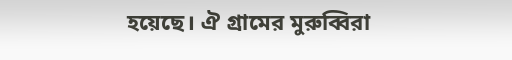হয়েছে। ঐ গ্রামের মুরুব্বিরা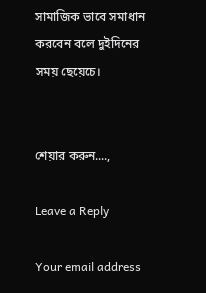সামাজিক ভাবে সমাধান করবেন বলে দুইদিনের সময় ছেয়েচে।


শেয়ার করুন....,

Leave a Reply

Your email address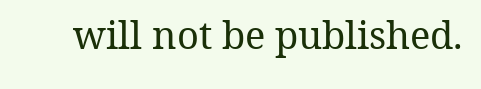will not be published.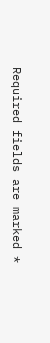Required fields are marked *